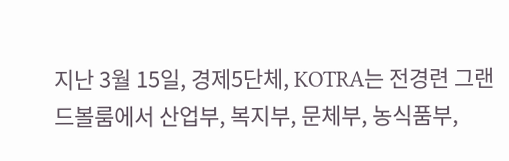지난 3월 15일, 경제5단체, KOTRA는 전경련 그랜드볼룸에서 산업부, 복지부, 문체부, 농식품부,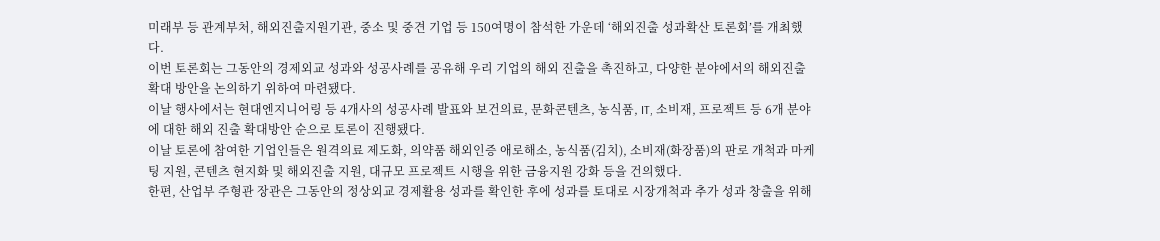미래부 등 관계부처, 해외진출지원기관, 중소 및 중견 기업 등 150여명이 참석한 가운데 ‘해외진출 성과확산 토론회’를 개최했다.
이번 토론회는 그동안의 경제외교 성과와 성공사례를 공유해 우리 기업의 해외 진출을 촉진하고, 다양한 분야에서의 해외진출 확대 방안을 논의하기 위하여 마련됐다.
이날 행사에서는 현대엔지니어링 등 4개사의 성공사례 발표와 보건의료, 문화콘텐츠, 농식품, IT, 소비재, 프로젝트 등 6개 분야에 대한 해외 진출 확대방안 순으로 토론이 진행됐다.
이날 토론에 참여한 기업인들은 원격의료 제도화, 의약품 해외인증 애로해소, 농식품(김치), 소비재(화장품)의 판로 개척과 마케팅 지원, 콘텐츠 현지화 및 해외진출 지원, 대규모 프로젝트 시행을 위한 금융지원 강화 등을 건의했다.
한편, 산업부 주형관 장관은 그동안의 정상외교 경제활용 성과를 확인한 후에 성과를 토대로 시장개척과 추가 성과 창출을 위해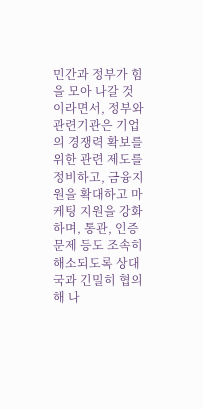민간과 정부가 힘을 모아 나갈 것이라면서, 정부와 관련기관은 기업의 경쟁력 확보를 위한 관련 제도를 정비하고, 금융지원을 확대하고 마케팅 지원을 강화하며, 통관, 인증 문제 등도 조속히 해소되도록 상대국과 긴밀히 협의해 나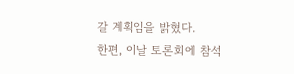갈 계획임을 밝혔다.
한편, 이날 토론회에 참석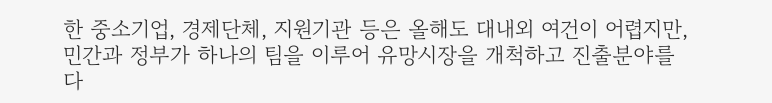한 중소기업, 경제단체, 지원기관 등은 올해도 대내외 여건이 어렵지만, 민간과 정부가 하나의 팀을 이루어 유망시장을 개척하고 진출분야를 다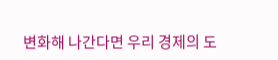변화해 나간다면 우리 경제의 도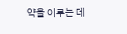약을 이루는 데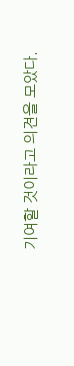기여할 것이라고 의견을 모았다.